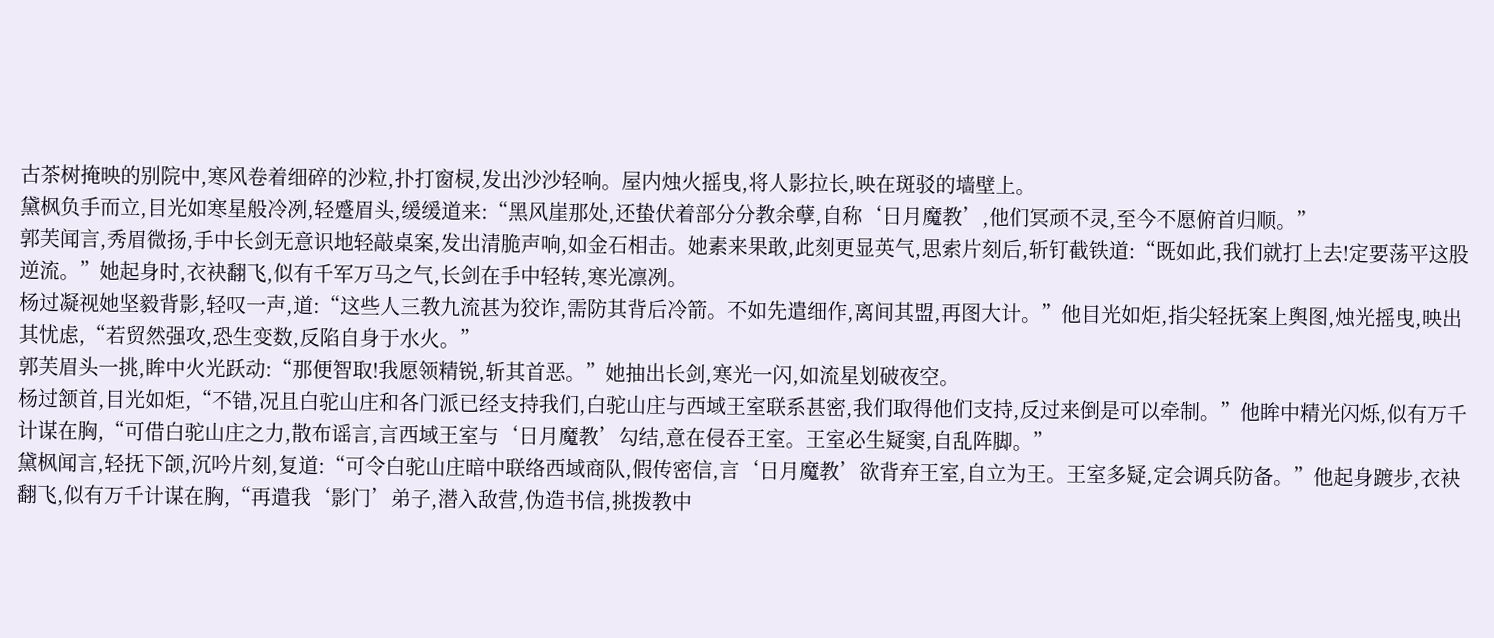古茶树掩映的别院中,寒风卷着细碎的沙粒,扑打窗棂,发出沙沙轻响。屋内烛火摇曳,将人影拉长,映在斑驳的墙壁上。
黛枫负手而立,目光如寒星般冷冽,轻蹙眉头,缓缓道来:“黑风崖那处,还蛰伏着部分分教余孽,自称‘日月魔教’,他们冥顽不灵,至今不愿俯首归顺。”
郭芙闻言,秀眉微扬,手中长剑无意识地轻敲桌案,发出清脆声响,如金石相击。她素来果敢,此刻更显英气,思索片刻后,斩钉截铁道:“既如此,我们就打上去!定要荡平这股逆流。”她起身时,衣袂翻飞,似有千军万马之气,长剑在手中轻转,寒光凛冽。
杨过凝视她坚毅背影,轻叹一声,道:“这些人三教九流甚为狡诈,需防其背后冷箭。不如先遣细作,离间其盟,再图大计。”他目光如炬,指尖轻抚案上舆图,烛光摇曳,映出其忧虑,“若贸然强攻,恐生变数,反陷自身于水火。”
郭芙眉头一挑,眸中火光跃动:“那便智取!我愿领精锐,斩其首恶。”她抽出长剑,寒光一闪,如流星划破夜空。
杨过颔首,目光如炬,“不错,况且白驼山庄和各门派已经支持我们,白驼山庄与西域王室联系甚密,我们取得他们支持,反过来倒是可以牵制。”他眸中精光闪烁,似有万千计谋在胸,“可借白驼山庄之力,散布谣言,言西域王室与‘日月魔教’勾结,意在侵吞王室。王室必生疑窦,自乱阵脚。”
黛枫闻言,轻抚下颌,沉吟片刻,复道:“可令白驼山庄暗中联络西域商队,假传密信,言‘日月魔教’欲背弃王室,自立为王。王室多疑,定会调兵防备。”他起身踱步,衣袂翻飞,似有万千计谋在胸,“再遣我‘影门’弟子,潜入敌营,伪造书信,挑拨教中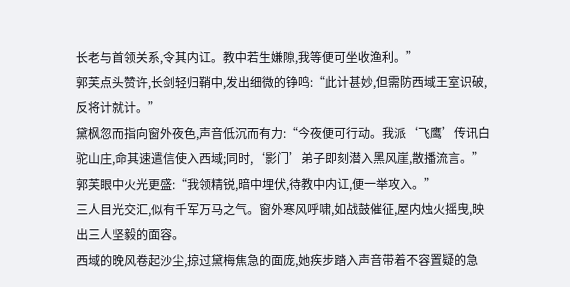长老与首领关系,令其内讧。教中若生嫌隙,我等便可坐收渔利。”
郭芙点头赞许,长剑轻归鞘中,发出细微的铮鸣:“此计甚妙,但需防西域王室识破,反将计就计。”
黛枫忽而指向窗外夜色,声音低沉而有力:“今夜便可行动。我派‘飞鹰’传讯白驼山庄,命其速遣信使入西域;同时,‘影门’弟子即刻潜入黑风崖,散播流言。”
郭芙眼中火光更盛:“我领精锐,暗中埋伏,待教中内讧,便一举攻入。”
三人目光交汇,似有千军万马之气。窗外寒风呼啸,如战鼓催征,屋内烛火摇曳,映出三人坚毅的面容。
西域的晚风卷起沙尘,掠过黛梅焦急的面庞,她疾步踏入声音带着不容置疑的急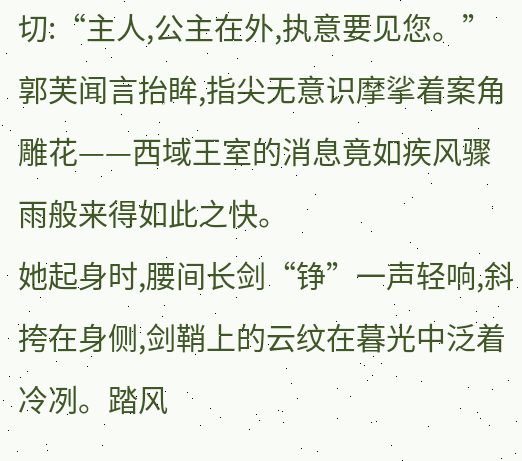切:“主人,公主在外,执意要见您。”
郭芙闻言抬眸,指尖无意识摩挲着案角雕花——西域王室的消息竟如疾风骤雨般来得如此之快。
她起身时,腰间长剑“铮”一声轻响,斜挎在身侧,剑鞘上的云纹在暮光中泛着冷冽。踏风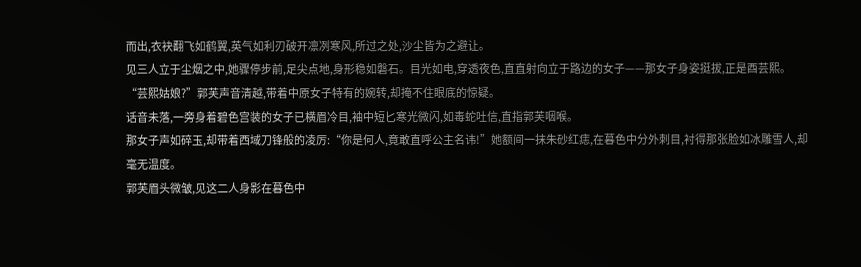而出,衣袂翻飞如鹤翼,英气如利刃破开凛冽寒风,所过之处,沙尘皆为之避让。
见三人立于尘烟之中,她骤停步前,足尖点地,身形稳如磐石。目光如电,穿透夜色,直直射向立于路边的女子——那女子身姿挺拔,正是酉芸熙。
“芸熙姑娘?”郭芙声音清越,带着中原女子特有的婉转,却掩不住眼底的惊疑。
话音未落,一旁身着碧色宫装的女子已横眉冷目,袖中短匕寒光微闪,如毒蛇吐信,直指郭芙咽喉。
那女子声如碎玉,却带着西域刀锋般的凌厉:“你是何人,竟敢直呼公主名讳!”她额间一抹朱砂红痣,在暮色中分外刺目,衬得那张脸如冰雕雪人,却毫无温度。
郭芙眉头微皱,见这二人身影在暮色中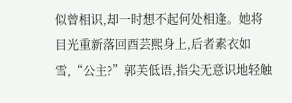似曾相识,却一时想不起何处相逢。她将目光重新落回酉芸熙身上,后者素衣如雪,“公主?”郭芙低语,指尖无意识地轻触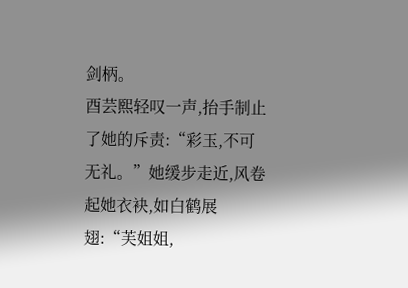剑柄。
酉芸熙轻叹一声,抬手制止了她的斥责:“彩玉,不可无礼。”她缓步走近,风卷起她衣袂,如白鹤展翅:“芙姐姐,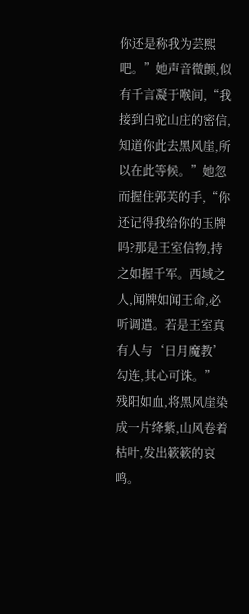你还是称我为芸熙吧。”她声音微颤,似有千言凝于喉间,“我接到白驼山庄的密信,知道你此去黑风崖,所以在此等候。”她忽而握住郭芙的手,“你还记得我给你的玉牌吗?那是王室信物,持之如握千军。西域之人,闻牌如闻王命,必听调遣。若是王室真有人与‘日月魔教’勾连,其心可诛。”
残阳如血,将黑风崖染成一片绛紫,山风卷着枯叶,发出簌簌的哀鸣。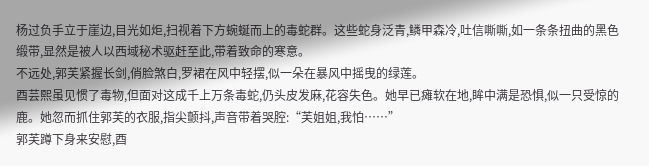杨过负手立于崖边,目光如炬,扫视着下方蜿蜒而上的毒蛇群。这些蛇身泛青,鳞甲森冷,吐信嘶嘶,如一条条扭曲的黑色缎带,显然是被人以西域秘术驱赶至此,带着致命的寒意。
不远处,郭芙紧握长剑,俏脸煞白,罗裙在风中轻摆,似一朵在暴风中摇曳的绿莲。
酉芸熙虽见惯了毒物,但面对这成千上万条毒蛇,仍头皮发麻,花容失色。她早已瘫软在地,眸中满是恐惧,似一只受惊的鹿。她忽而抓住郭芙的衣服,指尖颤抖,声音带着哭腔:“芙姐姐,我怕……”
郭芙蹲下身来安慰,酉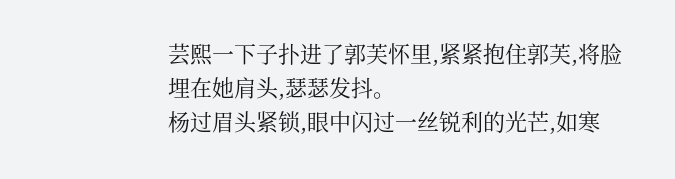芸熙一下子扑进了郭芙怀里,紧紧抱住郭芙,将脸埋在她肩头,瑟瑟发抖。
杨过眉头紧锁,眼中闪过一丝锐利的光芒,如寒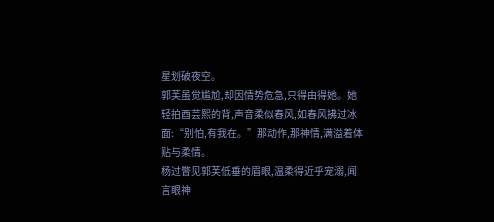星划破夜空。
郭芙虽觉尴尬,却因情势危急,只得由得她。她轻拍酉芸熙的背,声音柔似春风,如春风拂过冰面:“别怕,有我在。”那动作,那神情,满溢着体贴与柔情。
杨过瞥见郭芙低垂的眉眼,温柔得近乎宠溺,闻言眼神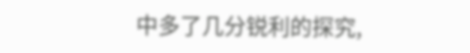中多了几分锐利的探究,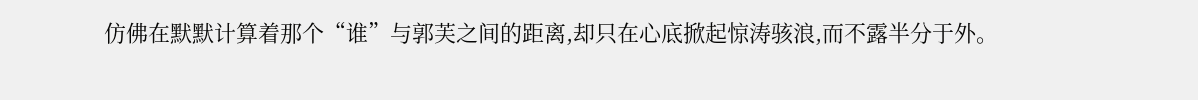仿佛在默默计算着那个“谁”与郭芙之间的距离,却只在心底掀起惊涛骇浪,而不露半分于外。